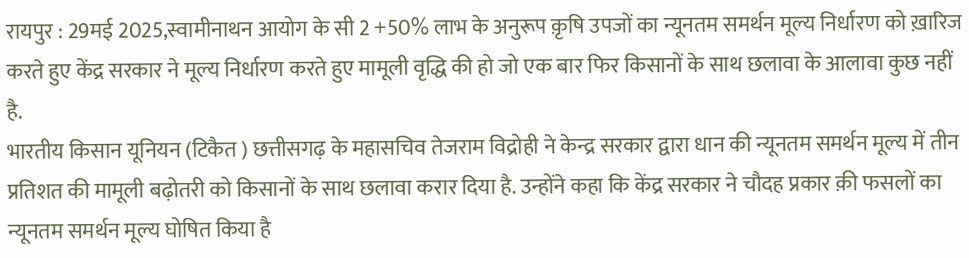रायपुर : 29मई 2025,स्वामीनाथन आयोग के सी 2 +50% लाभ के अनुरूप क़ृषि उपजों का न्यूनतम समर्थन मूल्य निर्धारण को ख़ारिज करते हुए केंद्र सरकार ने मूल्य निर्धारण करते हुए मामूली वृद्धि की हो जो एक बार फिर किसानों के साथ छलावा के आलावा कुछ नहीं है.
भारतीय किसान यूनियन (टिकैत ) छत्तीसगढ़ के महासचिव तेजराम विद्रोही ने केन्द्र सरकार द्वारा धान की न्यूनतम समर्थन मूल्य में तीन प्रतिशत की मामूली बढ़ोतरी को किसानों के साथ छलावा करार दिया है. उन्होंने कहा कि केंद्र सरकार ने चौदह प्रकार क़ी फसलों का न्यूनतम समर्थन मूल्य घोषित किया है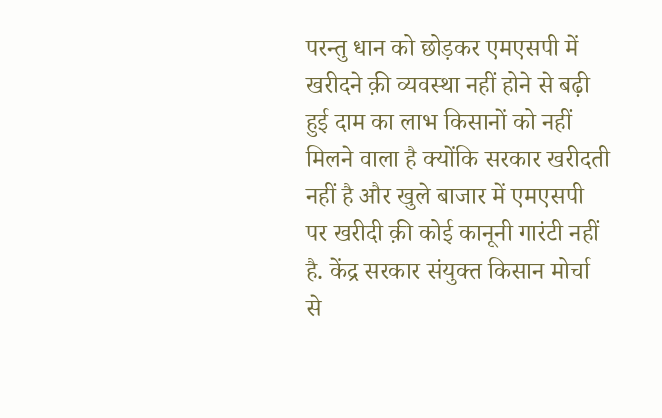परन्तु धान को छोड़कर एमएसपी में खरीदने क़ी व्यवस्था नहीं होने से बढ़ी हुई दाम का लाभ किसानों को नहीं मिलने वाला है क्योंकि सरकार खरीदती नहीं है और खुले बाजार में एमएसपी पर खरीदी क़ी कोई कानूनी गारंटी नहीं है. केंद्र सरकार संयुक्त किसान मोर्चा से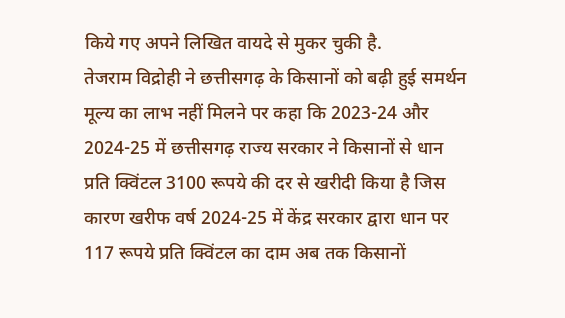किये गए अपने लिखित वायदे से मुकर चुकी है.
तेजराम विद्रोही ने छत्तीसगढ़ के किसानों को बढ़ी हुई समर्थन मूल्य का लाभ नहीं मिलने पर कहा कि 2023-24 और 2024-25 में छत्तीसगढ़ राज्य सरकार ने किसानों से धान प्रति क्विंटल 3100 रूपये की दर से खरीदी किया है जिस कारण खरीफ वर्ष 2024-25 में केंद्र सरकार द्वारा धान पर 117 रूपये प्रति क्विंटल का दाम अब तक किसानों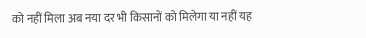को नहीं मिला अब नया दर भी किसानों को मिलेगा या नहीं यह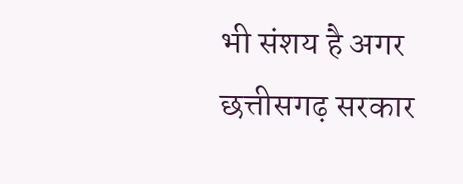भी संशय है अगर छत्तीसगढ़ सरकार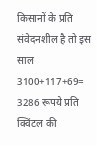किसानों के प्रति संवेदनशील है तो इस साल 3100+117+69= 3286 रूपये प्रति क्विंटल की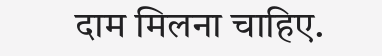दाम मिलना चाहिए.